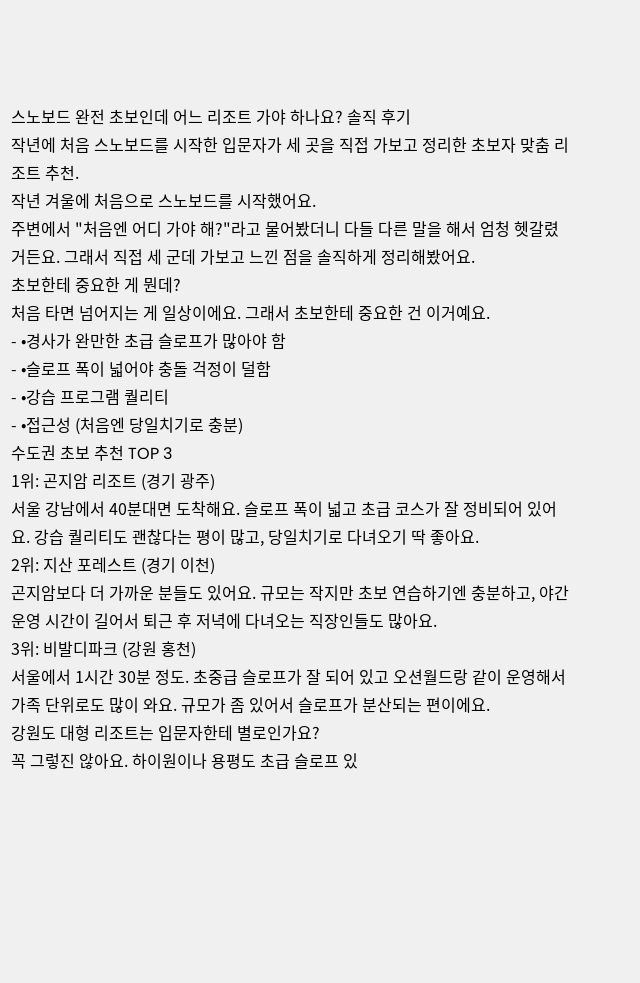스노보드 완전 초보인데 어느 리조트 가야 하나요? 솔직 후기
작년에 처음 스노보드를 시작한 입문자가 세 곳을 직접 가보고 정리한 초보자 맞춤 리조트 추천.
작년 겨울에 처음으로 스노보드를 시작했어요.
주변에서 "처음엔 어디 가야 해?"라고 물어봤더니 다들 다른 말을 해서 엄청 헷갈렸거든요. 그래서 직접 세 군데 가보고 느낀 점을 솔직하게 정리해봤어요.
초보한테 중요한 게 뭔데?
처음 타면 넘어지는 게 일상이에요. 그래서 초보한테 중요한 건 이거예요.
- •경사가 완만한 초급 슬로프가 많아야 함
- •슬로프 폭이 넓어야 충돌 걱정이 덜함
- •강습 프로그램 퀄리티
- •접근성 (처음엔 당일치기로 충분)
수도권 초보 추천 TOP 3
1위: 곤지암 리조트 (경기 광주)
서울 강남에서 40분대면 도착해요. 슬로프 폭이 넓고 초급 코스가 잘 정비되어 있어요. 강습 퀄리티도 괜찮다는 평이 많고, 당일치기로 다녀오기 딱 좋아요.
2위: 지산 포레스트 (경기 이천)
곤지암보다 더 가까운 분들도 있어요. 규모는 작지만 초보 연습하기엔 충분하고, 야간 운영 시간이 길어서 퇴근 후 저녁에 다녀오는 직장인들도 많아요.
3위: 비발디파크 (강원 홍천)
서울에서 1시간 30분 정도. 초중급 슬로프가 잘 되어 있고 오션월드랑 같이 운영해서 가족 단위로도 많이 와요. 규모가 좀 있어서 슬로프가 분산되는 편이에요.
강원도 대형 리조트는 입문자한테 별로인가요?
꼭 그렇진 않아요. 하이원이나 용평도 초급 슬로프 있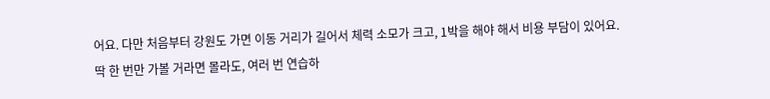어요. 다만 처음부터 강원도 가면 이동 거리가 길어서 체력 소모가 크고, 1박을 해야 해서 비용 부담이 있어요.
딱 한 번만 가볼 거라면 몰라도, 여러 번 연습하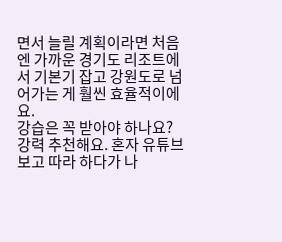면서 늘릴 계획이라면 처음엔 가까운 경기도 리조트에서 기본기 잡고 강원도로 넘어가는 게 훨씬 효율적이에요.
강습은 꼭 받아야 하나요?
강력 추천해요. 혼자 유튜브 보고 따라 하다가 나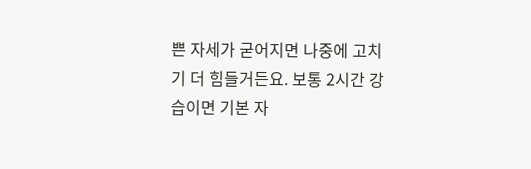쁜 자세가 굳어지면 나중에 고치기 더 힘들거든요. 보통 2시간 강습이면 기본 자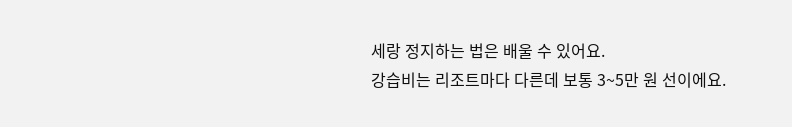세랑 정지하는 법은 배울 수 있어요.
강습비는 리조트마다 다른데 보통 3~5만 원 선이에요.